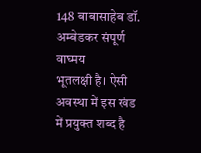148 बाबासाहेब डॉ. अम्बेडकर संपूर्ण वाघ्मय
भूतलक्षी है। ऐसी अवस्था में इस खंड में प्रयुक्त शब्द है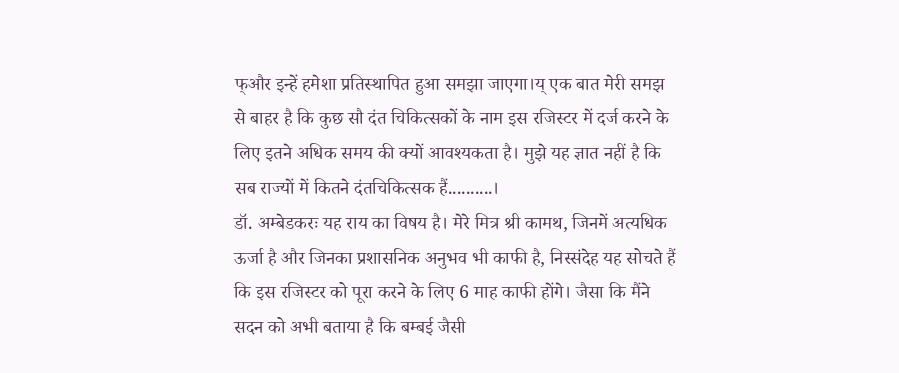फ्और इन्हें हमेशा प्रतिस्थापित हुआ समझा जाएगा।य् एक बात मेरी समझ से बाहर है कि कुछ सौ दंत चिकित्सकों के नाम इस रजिस्टर में दर्ज करने के लिए इतने अधिक समय की क्यों आवश्यकता है। मुझे यह ज्ञात नहीं है कि सब राज्यों में कितने दंतचिकित्सक हैं..........।
डॉ. अम्बेडकरः यह राय का विषय है। मेरे मित्र श्री कामथ, जिनमें अत्यधिक ऊर्जा है और जिनका प्रशासनिक अनुभव भी काफी है, निस्संदेह यह सोचते हैं कि इस रजिस्टर को पूरा करने के लिए 6 माह काफी होंगे। जैसा कि मैंने सदन को अभी बताया है कि बम्बई जैसी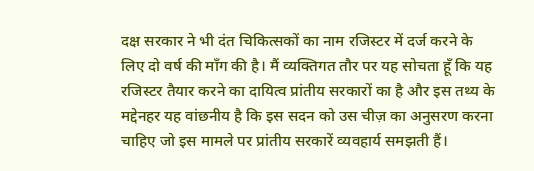दक्ष सरकार ने भी दंत चिकित्सकों का नाम रजिस्टर में दर्ज करने के लिए दो वर्ष की माँग की है। मैं व्यक्तिगत तौर पर यह सोचता हूँ कि यह रजिस्टर तैयार करने का दायित्व प्रांतीय सरकारों का है और इस तथ्य के मद्देनहर यह वांछनीय है कि इस सदन को उस चीज़ का अनुसरण करना चाहिए जो इस मामले पर प्रांतीय सरकारें व्यवहार्य समझती हैं।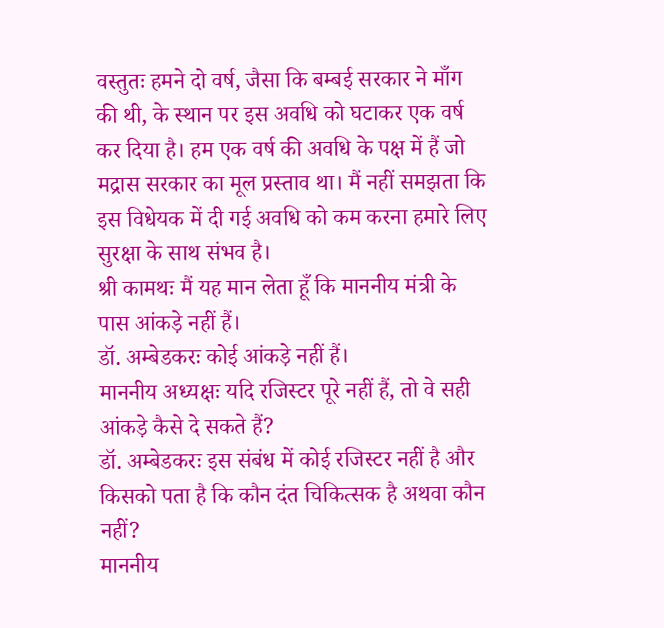वस्तुतः हमने दो वर्ष, जैसा कि बम्बई सरकार ने माँग की थी, के स्थान पर इस अवधि को घटाकर एक वर्ष कर दिया है। हम एक वर्ष की अवधि के पक्ष में हैं जो मद्रास सरकार का मूल प्रस्ताव था। मैं नहीं समझता कि इस विधेयक में दी गई अवधि को कम करना हमारे लिए सुरक्षा के साथ संभव है।
श्री कामथः मैं यह मान लेता हूँ कि माननीय मंत्री के पास आंकड़े नहीं हैं।
डॉ. अम्बेडकरः कोई आंकड़े नहीं हैं।
माननीय अध्यक्षः यदि रजिस्टर पूरे नहीं हैं, तो वे सही आंकड़े कैसे दे सकते हैं?
डॉ. अम्बेडकरः इस संबंध में कोई रजिस्टर नहीं है और किसको पता है कि कौन दंत चिकित्सक है अथवा कौन नहीं?
माननीय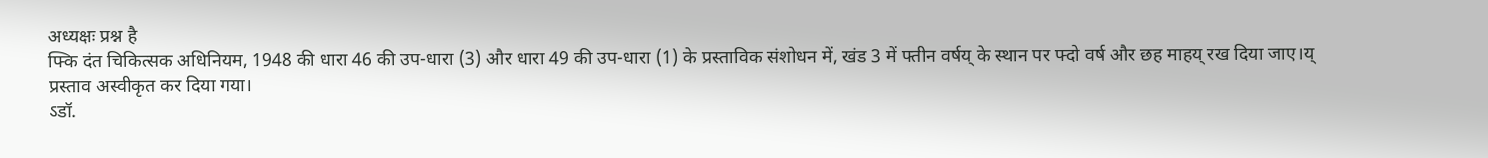अध्यक्षः प्रश्न है
फ्कि दंत चिकित्सक अधिनियम, 1948 की धारा 46 की उप-धारा (3) और धारा 49 की उप-धारा (1) के प्रस्ताविक संशोधन में, खंड 3 में फ्तीन वर्षय् के स्थान पर फ्दो वर्ष और छह माहय् रख दिया जाए।य्
प्रस्ताव अस्वीकृत कर दिया गया।
ऽडॉ.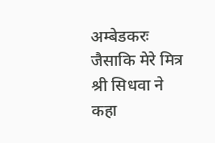अम्बेडकरः जैसाकि मेरे मित्र श्री सिधवा ने कहा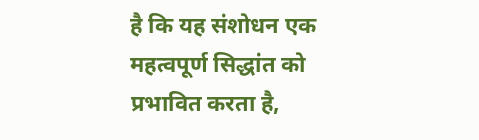है कि यह संशोधन एक महत्वपूर्ण सिद्धांत को प्रभावित करता है,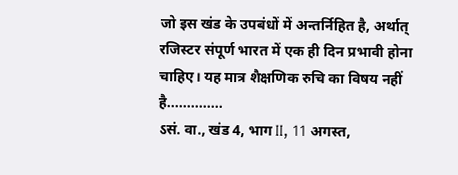जो इस खंड के उपबंधों में अन्तर्निहित है, अर्थात् रजिस्टर संपूर्ण भारत में एक ही दिन प्रभावी होना चाहिए। यह मात्र शैक्षणिक रुचि का विषय नहीं है..............
ऽसं. वा., खंड 4, भाग II, 11 अगस्त,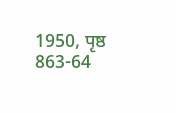1950, पृष्ठ 863-64